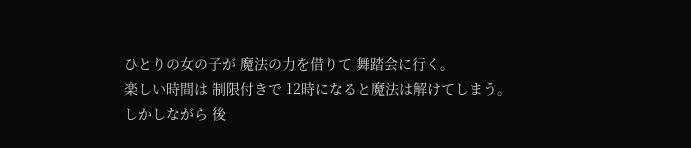ひとりの女の子が 魔法の力を借りて 舞踏会に行く。
楽しい時間は 制限付きで 12時になると魔法は解けてしまう。
しかしながら 後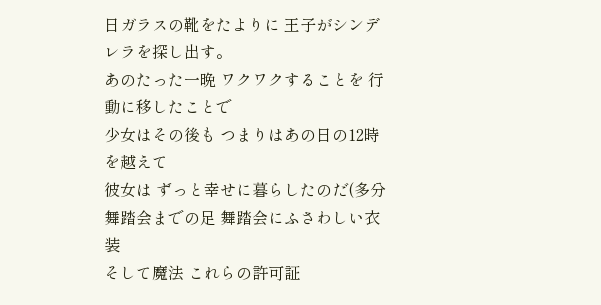日ガラスの靴をたよりに 王子がシンデレラを探し出す。
あのたった一晩 ワクワクすることを 行動に移したことで
少女はその後も つまりはあの日の12時を越えて
彼女は ずっと幸せに暮らしたのだ(多分
舞踏会までの足 舞踏会にふさわしい衣装
そして魔法 これらの許可証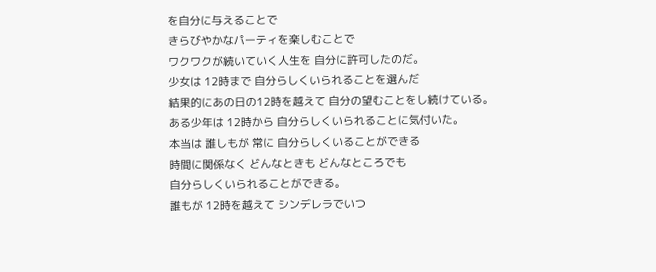を自分に与えることで
きらびやかなパーティを楽しむことで
ワクワクが続いていく人生を 自分に許可したのだ。
少女は 12時まで 自分らしくいられることを選んだ
結果的にあの日の12時を越えて 自分の望むことをし続けている。
ある少年は 12時から 自分らしくいられることに気付いた。
本当は 誰しもが 常に 自分らしくいることができる
時間に関係なく どんなときも どんなところでも
自分らしくいられることができる。
誰もが 12時を越えて シンデレラでいつ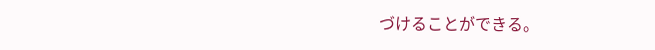づけることができる。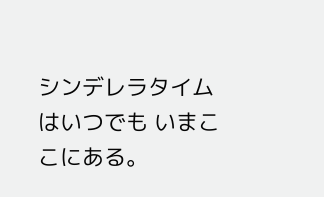シンデレラタイムはいつでも いまここにある。